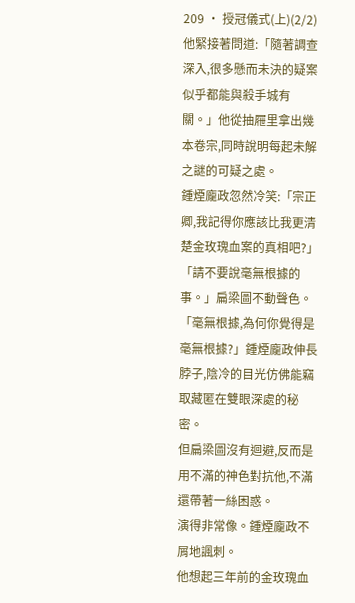209 · 授冠儀式(上)(2/2)
他緊接著問道:「隨著調查深入,很多懸而未決的疑案似乎都能與殺手城有關。」他從抽屜里拿出幾本卷宗,同時說明每起未解之謎的可疑之處。
鍾煙龐政忽然冷笑:「宗正卿,我記得你應該比我更清楚金玫瑰血案的真相吧?」
「請不要說毫無根據的事。」扁梁圖不動聲色。
「毫無根據,為何你覺得是毫無根據?」鍾煙龐政伸長脖子,陰冷的目光仿佛能竊取藏匿在雙眼深處的秘密。
但扁梁圖沒有迴避,反而是用不滿的神色對抗他,不滿還帶著一絲困惑。
演得非常像。鍾煙龐政不屑地諷刺。
他想起三年前的金玫瑰血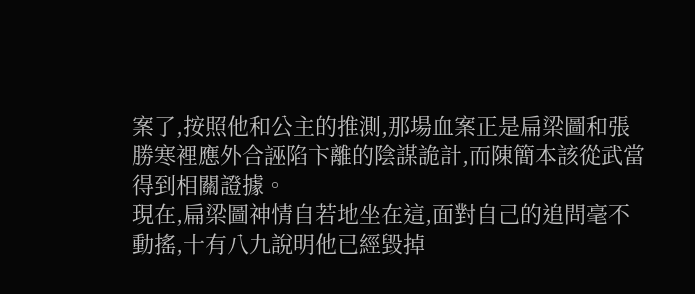案了,按照他和公主的推測,那場血案正是扁梁圖和張勝寒裡應外合誣陷卞離的陰謀詭計,而陳簡本該從武當得到相關證據。
現在,扁梁圖神情自若地坐在這,面對自己的追問毫不動搖,十有八九說明他已經毀掉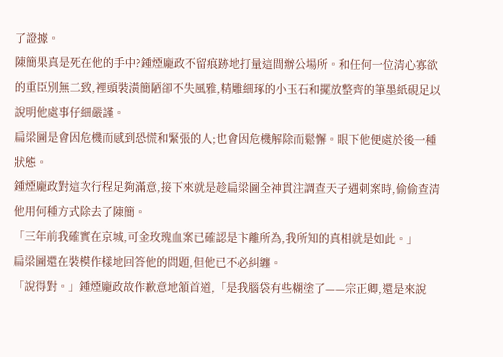了證據。
陳簡果真是死在他的手中?鍾煙龐政不留痕跡地打量這間辦公場所。和任何一位清心寡欲的重臣別無二致,裡頭裝潢簡陋卻不失風雅,精雕細琢的小玉石和擺放整齊的筆墨紙硯足以說明他處事仔細嚴謹。
扁梁圖是會因危機而感到恐慌和緊張的人;也會因危機解除而鬆懈。眼下他便處於後一種狀態。
鍾煙龐政對這次行程足夠滿意,接下來就是趁扁梁圖全神貫注調查天子遇刺案時,偷偷查清他用何種方式除去了陳簡。
「三年前我確實在京城,可金玫瑰血案已確認是卞離所為,我所知的真相就是如此。」
扁梁圖還在裝模作樣地回答他的問題,但他已不必糾纏。
「說得對。」鍾煙龐政故作歉意地頷首道,「是我腦袋有些糊塗了——宗正卿,還是來說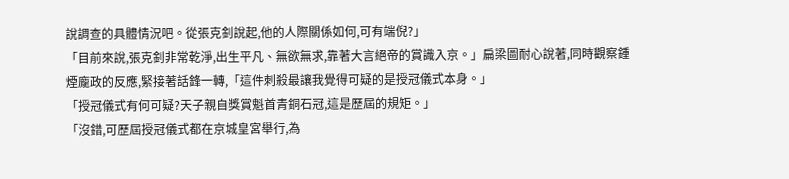說調查的具體情況吧。從張克釗說起,他的人際關係如何,可有端倪?」
「目前來說,張克釗非常乾淨,出生平凡、無欲無求,靠著大言絕帝的賞識入京。」扁梁圖耐心說著,同時觀察鍾煙龐政的反應,緊接著話鋒一轉,「這件刺殺最讓我覺得可疑的是授冠儀式本身。」
「授冠儀式有何可疑?天子親自獎賞魁首青銅石冠,這是歷屆的規矩。」
「沒錯,可歷屆授冠儀式都在京城皇宮舉行,為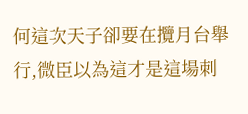何這次天子卻要在攬月台舉行,微臣以為這才是這場刺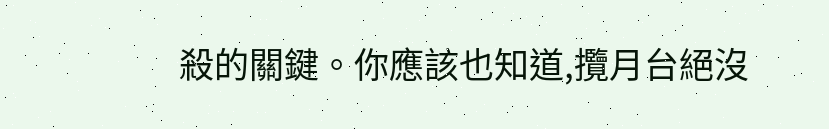殺的關鍵。你應該也知道,攬月台絕沒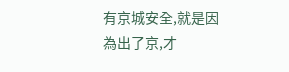有京城安全,就是因為出了京,才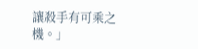讓殺手有可乘之機。」